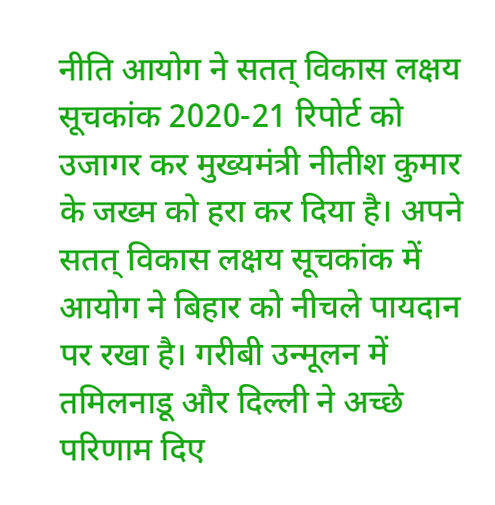नीति आयोग ने सतत् विकास लक्षय सूचकांक 2020-21 रिपोर्ट को उजागर कर मुख्यमंत्री नीतीश कुमार के जख्म को हरा कर दिया है। अपने सतत् विकास लक्षय सूचकांक में आयोग ने बिहार को नीचले पायदान पर रखा है। गरीबी उन्मूलन में तमिलनाडू और दिल्ली ने अच्छे परिणाम दिए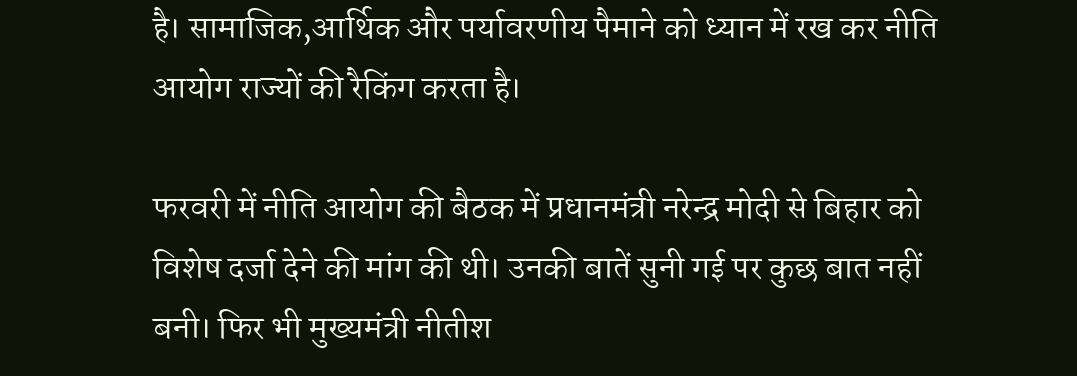है। सामाजिक,आर्थिक और पर्यावरणीय पैमाने को ध्यान में रख कर नीति आयोग राज्यों की रैकिंग करता है।

फरवरी में नीति आयोग की बैठक में प्रधानमंत्री नरेन्द्र मोदी से बिहार को विशेष दर्जा देने की मांग की थी। उनकी बातें सुनी गई पर कुछ बात नहीं बनी। फिर भी मुख्यमंत्री नीतीश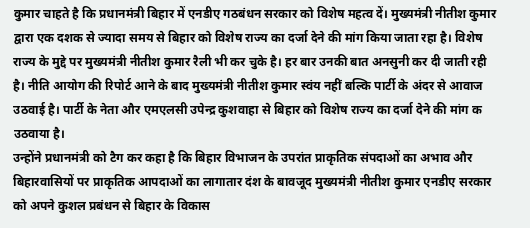कुमार चाहते है कि प्रधानमंत्री बिहार में एनडीए गठबंधन सरकार को विशेष महत्व दें। मुख्यमंत्री नीतीश कुमार द्वारा एक दशक से ज्यादा समय से बिहार को विशेष राज्य का दर्जा देने की मांग किया जाता रहा है। विशेष राज्य के मुद्दे पर मुख्यमंत्री नीतीश कुमार रैली भी कर चुके है। हर बार उनकी बात अनसुनी कर दी जाती रही है। नीति आयोग की रिपोर्ट आने के बाद मुख्यमंत्री नीतीश कुमार स्वंय नहीं बल्कि पार्टी के अंदर से आवाज उठवाई है। पार्टी के नेता और एमएलसी उपेन्द्र कुशवाहा से बिहार को विशेष राज्य का दर्जा देने की मांग क उठवाया है।
उन्होंने प्रधानमंत्री को टैग कर कहा है कि बिहार विभाजन के उपरांत प्राकृतिक संपदाओं का अभाव और बिहारवासियों पर प्राकृतिक आपदाओं का लागातार दंश के बावजूद मुख्यमंत्री नीतीश कुमार एनडीए सरकार को अपने कुशल प्रबंधन से बिहार के विकास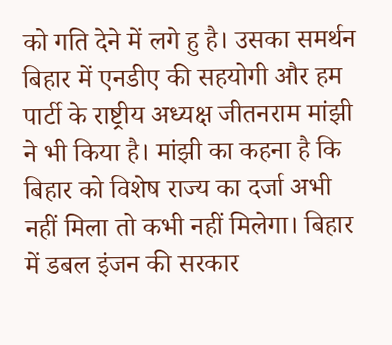को गति देने में लगे हु है। उसका समर्थन बिहार में एनडीए की सहयोगी और हम पार्टी के राष्ट्रीय अध्यक्ष जीतनराम मांझी ने भी किया है। मांझी का कहना है कि बिहार को विशेष राज्य का दर्जा अभी नहीं मिला तो कभी नहीं मिलेगा। बिहार में डबल इंजन की सरकार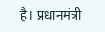है। प्रधानमंत्री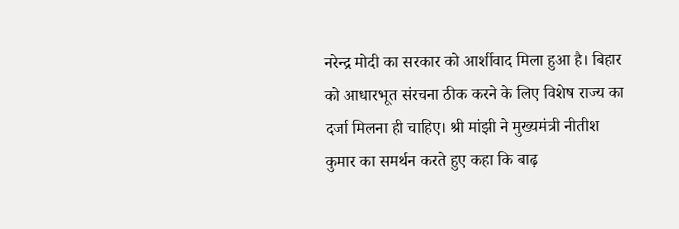नरेन्द्र मोदी का सरकार को आर्शीवाद मिला हुआ है। बिहार को आधारभूत संरचना ठीक करने के लिए विशेष राज्य का दर्जा मिलना ही चाहिए। श्री मांझी ने मुख्यमंत्री नीतीश कुमार का समर्थन करते हुए कहा कि बाढ़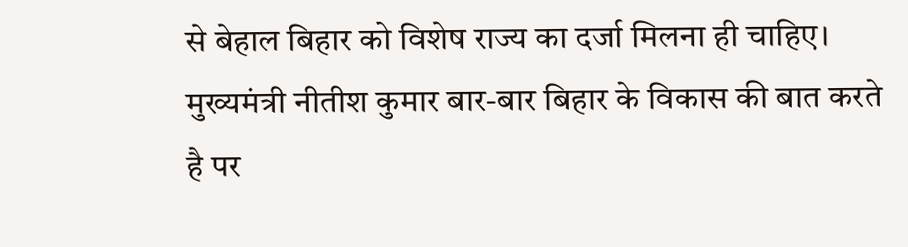से बेहाल बिहार को विशेष राज्य का दर्जा मिलना ही चाहिए।
मुख्यमंत्री नीतीश कुमार बार-बार बिहार के विकास की बात करते है पर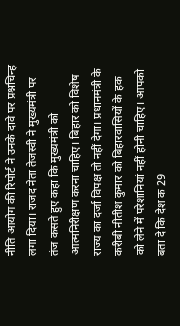नीति आयोग की रिपोर्ट ने उनके दावे पर प्रश्नचिन्ह लगा दिया। राजद नेता तेजस्वी ने मुख्यमंत्री पर तंज कसते हुए कहा कि मुख्यमंत्री को आत्मनिरीक्षण करना चाहिए। बिहार को विशेष राज्य का दर्जा विपक्ष तो नहीं देगा। प्रधानमंत्री के करीबी नीतीश कुमार को बिहारवासियों के हक को लेने में परेशानियां नहीं होनी चाहिए। आपको बता दे कि देश क 29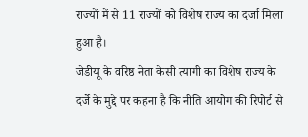राज्यों में से 11 राज्यों को विशेष राज्य का दर्जा मिला हुआ है।
जेडीयू के वरिष्ठ नेता केसी त्यागी का विशेष राज्य के दर्जे के मुद्दे पर कहना है कि नीति आयोग की रिपोर्ट से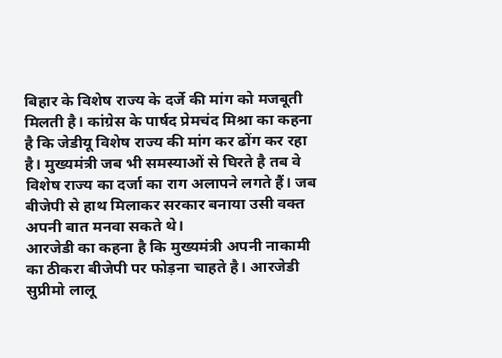बिहार के विशेष राज्य के दर्जे की मांग को मजबूती मिलती है। कांग्रेस के पार्षद प्रेमचंद मिश्रा का कहना है कि जेडीयू विशेष राज्य की मांग कर ढोंग कर रहा है। मुख्यमंत्री जब भी समस्याओं से घिरते है तब वे विशेष राज्य का दर्जा का राग अलापने लगते हैं। जब बीजेपी से हाथ मिलाकर सरकार बनाया उसी वक्त अपनी बात मनवा सकते थे।
आरजेडी का कहना है कि मुख्यमंत्री अपनी नाकामी का ठीकरा बीजेपी पर फोड़ना चाहते है। आरजेडी सुप्रीमो लालू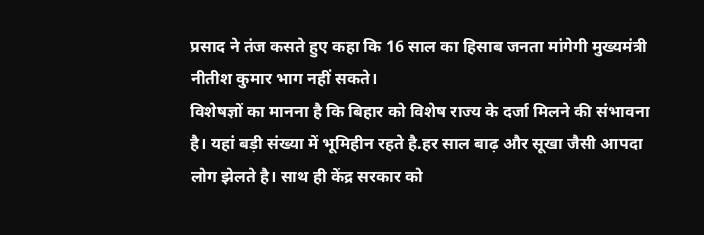प्रसाद ने तंज कसते हुए कहा कि 16 साल का हिसाब जनता मांगेगी मुख्यमंत्री नीतीश कुमार भाग नहीं सकते।
विशेषज्ञों का मानना है कि बिहार को विशेष राज्य के दर्जा मिलने की संभावना है। यहां बड़ी संख्या में भूमिहीन रहते है.हर साल बाढ़ और सूखा जैसी आपदा लोग झेलते है। साथ ही केंद्र सरकार को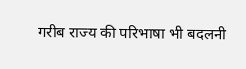गरीब राज्य की परिभाषा भी बदलनी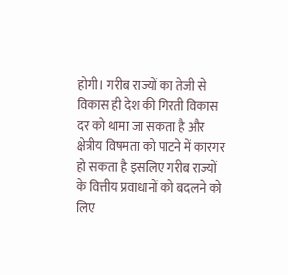होगी। गरीब राज्यों का तेजी से विकास ही देश की गिरती विकास दर को थामा जा सकता है और क्षेत्रीय विषमता को पाटने में कारगर हो सकता है इसलिए गरीब राज्यों के वित्तीय प्रवाधानों को बदलने को लिए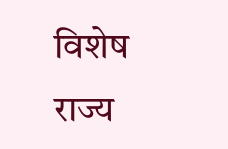विशेष राज्य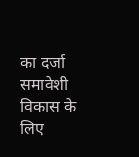का दर्जा समावेशी विकास के लिए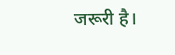जरूरी है।